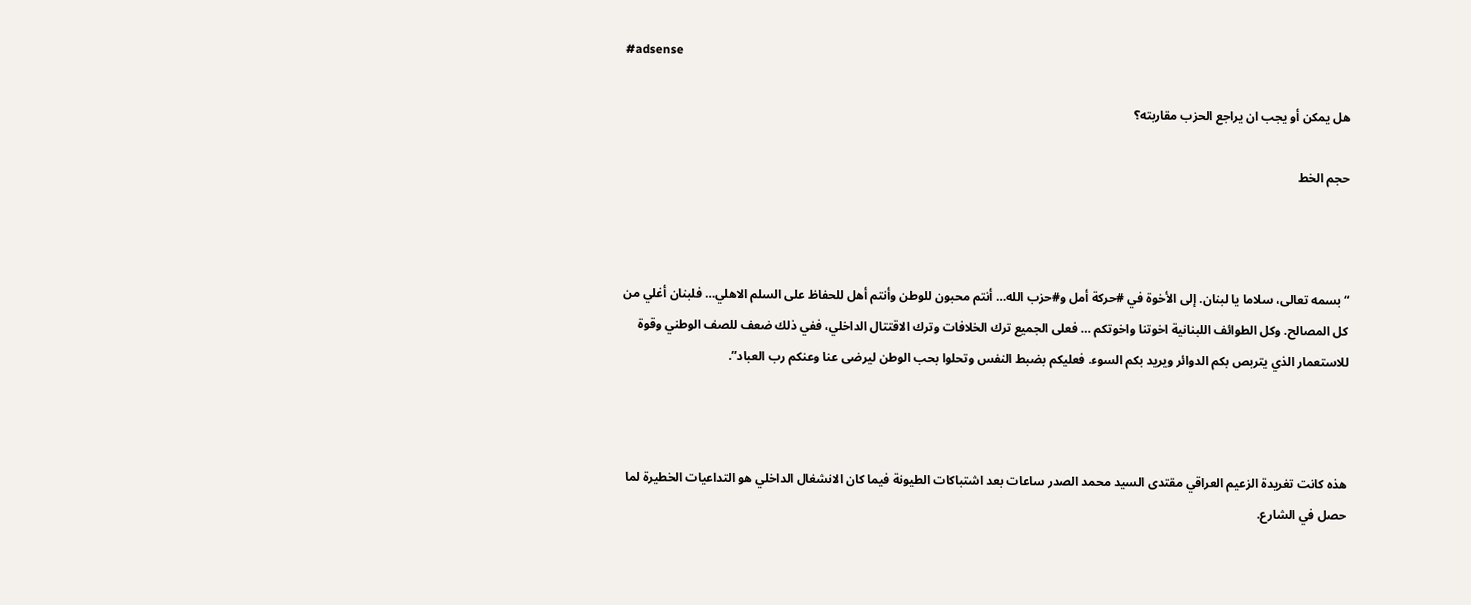#adsense

هل يمكن أو يجب ان يراجع الحزب مقاربته؟

حجم الخط



“بسمه تعالى، سلاما يا لبنان. إلى الأخوة في #حركة أمل و#حزب الله… أنتم محبون للوطن وأنتم أهل للحفاظ على السلم الاهلي… فلبنان أغلي من كل المصالح. وكل الطوائف اللبنانية اخوتنا واخوتكم … فعلى الجميع ترك الخلافات وترك الاقتتال الداخلي، ففي ذلك ضعف للصف الوطني وقوة للاستعمار الذي يتربص بكم الدوائر ويريد بكم السوء. فعليكم بضبط النفس وتحلوا بحب الوطن ليرضى عنا وعنكم رب العباد”.



هذه كانت تغريدة الزعيم العراقي مقتدى السيد محمد الصدر ساعات بعد اشتباكات الطيونة فيما كان الانشغال الداخلي هو التداعيات الخطيرة لما حصل في الشارع.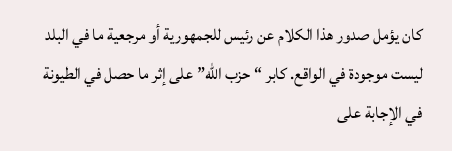كان يؤمل صدور هذا الكلام عن رئيس للجمهورية أو مرجعية ما في البلد ليست موجودة في الواقع. كابر “حزب الله” على إثر ما حصل في الطيونة في الإجابة على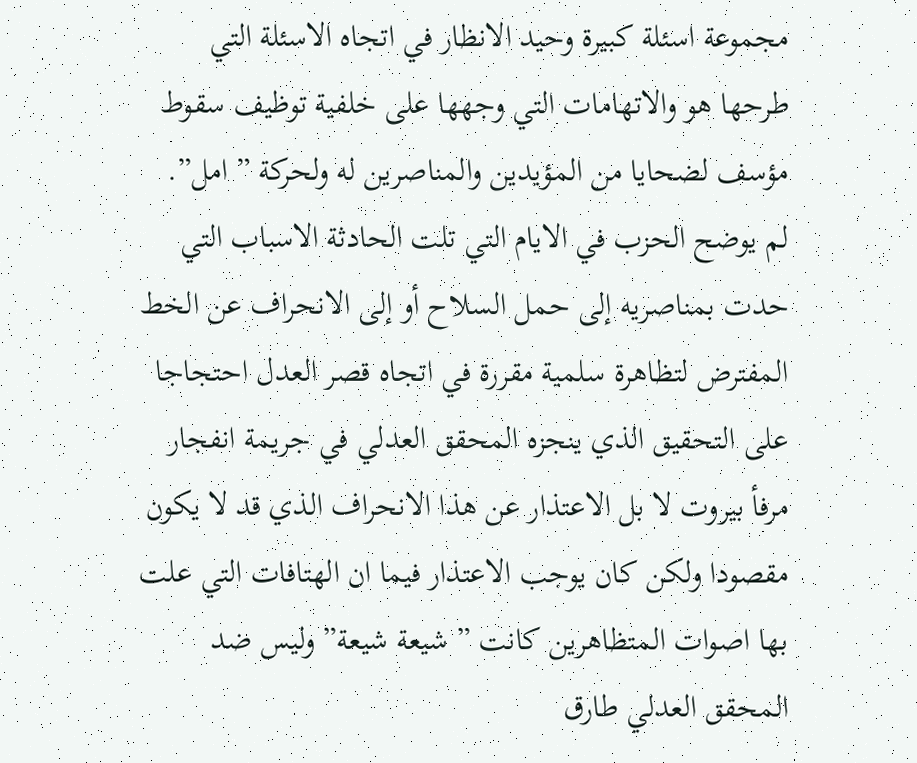مجموعة اسئلة كبيرة وحيد الانظار في اتجاه الاسئلة التي طرحها هو والاتهامات التي وجهها على خلفية توظيف سقوط مؤسف لضحايا من المؤيدين والمناصرين له ولحركة ” امل”. لم يوضح الحزب في الايام التي تلت الحادثة الاسباب التي حدت بمناصريه إلى حمل السلاح أو إلى الانحراف عن الخط المفترض لتظاهرة سلمية مقررة في اتجاه قصر العدل احتجاجا على التحقيق الذي ينجزه المحقق العدلي في جريمة انفجار مرفأ بيروت لا بل الاعتذار عن هذا الانحراف الذي قد لا يكون مقصودا ولكن كان يوجب الاعتذار فيما ان الهتافات التي علت بها اصوات المتظاهرين كانت ” شيعة شيعة” وليس ضد المحقق العدلي طارق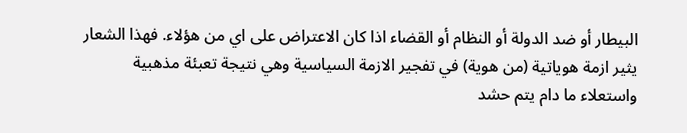البيطار أو ضد الدولة أو النظام أو القضاء اذا كان الاعتراض على اي من هؤلاء. فهذا الشعار يثير ازمة هوياتية (من هوية) في تفجير الازمة السياسية وهي نتيجة تعبئة مذهبية واستعلاء ما دام يتم حشد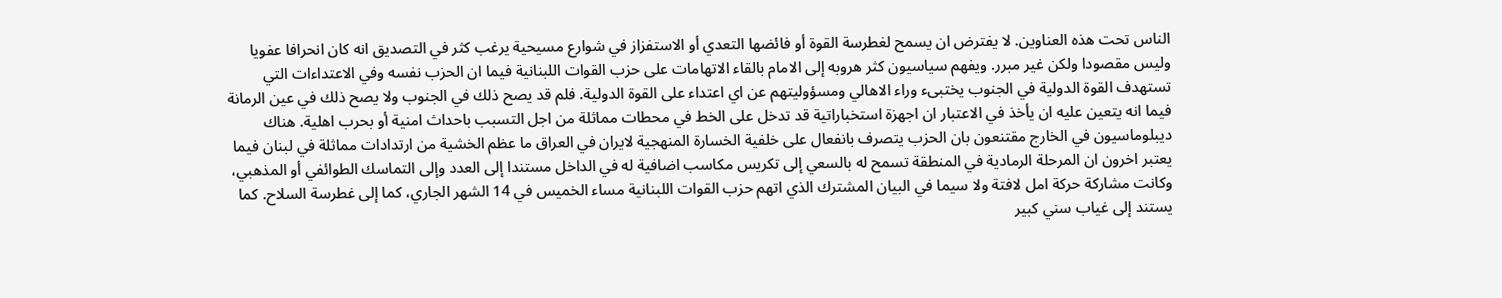الناس تحت هذه العناوين. لا يفترض ان يسمح لغطرسة القوة أو فائضها التعدي أو الاستفزاز في شوارع مسيحية يرغب كثر في التصديق انه كان انحرافا عفويا وليس مقصودا ولكن غير مبرر. ويفهم سياسيون كثر هروبه إلى الامام بالقاء الاتهامات على حزب القوات اللبنانية فيما ان الحزب نفسه وفي الاعتداءات التي تستهدف القوة الدولية في الجنوب يختبىء وراء الاهالي ومسؤوليتهم عن اي اعتداء على القوة الدولية. فلم قد يصح ذلك في الجنوب ولا يصح ذلك في عين الرمانة فيما انه يتعين عليه ان يأخذ في الاعتبار ان اجهزة استخباراتية قد تدخل على الخط في محطات مماثلة من اجل التسبب باحداث امنية أو بحرب اهلية. هناك ديبلوماسيون في الخارج مقتنعون بان الحزب يتصرف بانفعال على خلفية الخسارة المنهجية لايران في العراق ما عظم الخشية من ارتدادات مماثلة في لبنان فيما يعتبر اخرون ان المرحلة الرمادية في المنطقة تسمح له بالسعي إلى تكريس مكاسب اضافية له في الداخل مستندا إلى العدد وإلى التماسك الطوائفي أو المذهبي، وكانت مشاركة حركة امل لافتة ولا سيما في البيان المشترك الذي اتهم حزب القوات اللبنانية مساء الخميس في 14 الشهر الجاري، كما إلى غطرسة السلاح. كما يستند إلى غياب سني كبير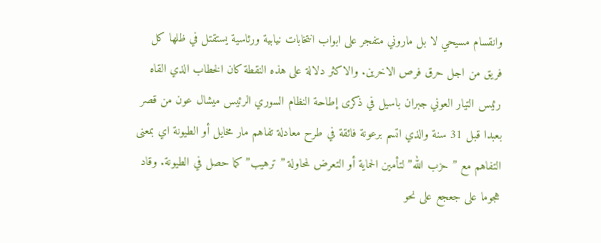وانقسام مسيحي لا بل ماروني متفجر على ابواب انتخابات نيابية ورئاسية يستقتل في ظلها كل فريق من اجل حرق فرص الاخرين. والاكثر دلالة على هذه النقطة كان الخطاب الذي القاه رئيس التيار العوني جبران باسيل في ذكرى إطاحة النظام السوري الرئيس ميشال عون من قصر بعبدا قبل 31 سنة والذي اتسم برعونة فائقة في طرح معادلة تفاهم مار مخايل أو الطيونة اي بمعنى التفاهم مع ” حزب الله” لتأمين الحماية أو التعرض لمحاولة ” ترهيب” كما حصل في الطيونة. وقاد هجوما على جعجع على نحو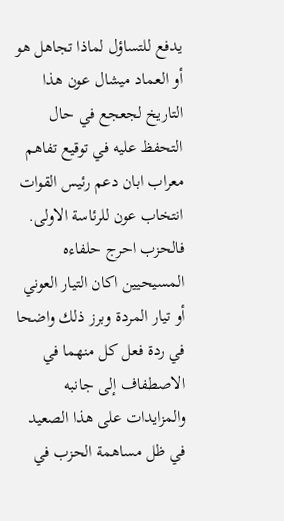يدفع للتساؤل لماذا تجاهل هو أو العماد ميشال عون هذا التاريخ لجعجع في حال التحفظ عليه في توقيع تفاهم معراب ابان دعم رئيس القوات انتخاب عون للرئاسة الاولى. فالحزب احرج حلفاءه المسيحيين اكان التيار العوني أو تيار المردة وبرز ذلك واضحا في ردة فعل كل منهما في الاصطفاف إلى جانبه والمزايدات على هذا الصعيد في ظل مساهمة الحزب في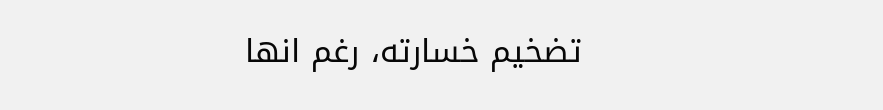تضخيم خسارته، رغم انها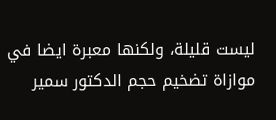ليست قليلة، ولكنها معبرة ايضا في موازاة تضخيم حجم الدكتور سمير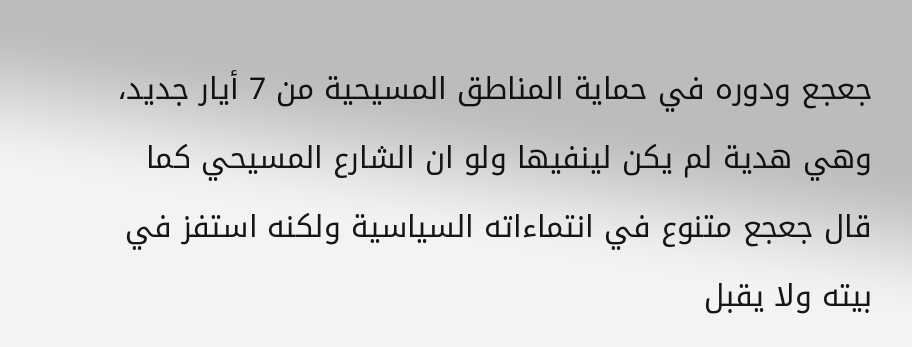جعجع ودوره في حماية المناطق المسيحية من 7 أيار جديد، وهي هدية لم يكن لينفيها ولو ان الشارع المسيحي كما قال جعجع متنوع في انتماءاته السياسية ولكنه استفز في بيته ولا يقبل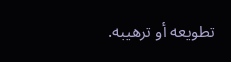تطويعه أو ترهيبه.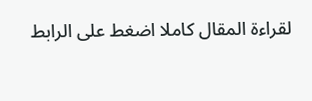لقراءة المقال كاملا اضغط على الرابط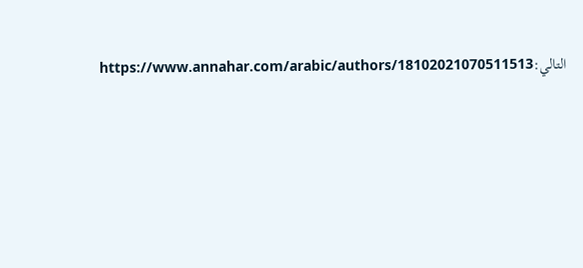التالي:https://www.annahar.com/arabic/authors/18102021070511513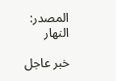المصدر:
النهار

خبر عاجل